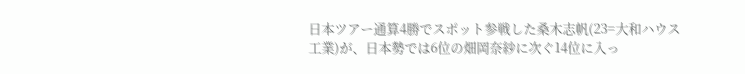日本ツアー通算4勝でスポット参戦した桑木志帆(23=大和ハウス工業)が、日本勢では6位の畑岡奈紗に次ぐ14位に入っ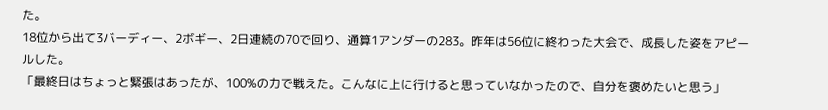た。
18位から出て3バーディー、2ボギー、2日連続の70で回り、通算1アンダーの283。昨年は56位に終わった大会で、成長した姿をアピールした。
「最終日はちょっと緊張はあったが、100%の力で戦えた。こんなに上に行けると思っていなかったので、自分を褒めたいと思う」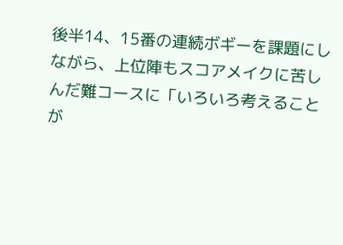後半14、15番の連続ボギーを課題にしながら、上位陣もスコアメイクに苦しんだ難コースに「いろいろ考えることが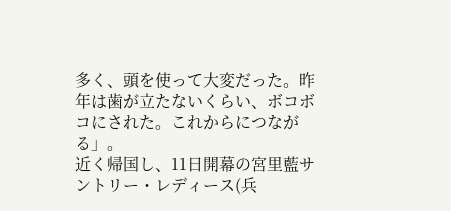多く、頭を使って大変だった。昨年は歯が立たないくらい、ボコボコにされた。これからにつながる」。
近く帰国し、11日開幕の宮里藍サントリー・レディース(兵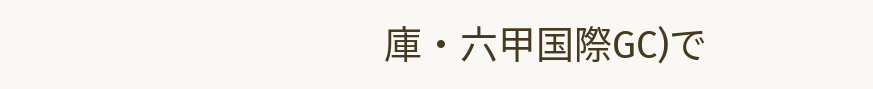庫・六甲国際GC)で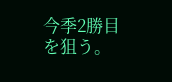今季2勝目を狙う。